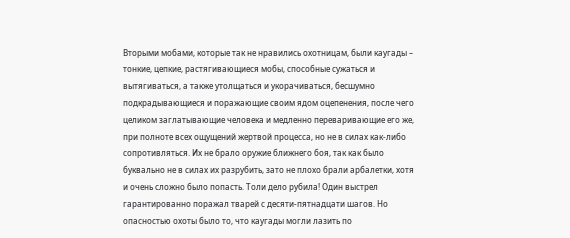Вторыми мобами, которые так не нравились охотницам, были каугады – тонкие, цепкие, растягивающиеся мобы, способные сужаться и вытягиваться, а также утолщаться и укорачиваться, бесшумно подкрадывающиеся и поражающие своим ядом оцепенения, после чего целиком заглатывающие человека и медленно переваривающие его же, при полноте всех ощущений жертвой процесса, но не в силах как-либо сопротивляться. Их не брало оружие ближнего боя, так как было буквально не в силах их разрубить, зато не плохо брали арбалетки, хотя и очень сложно было попасть. Толи дело рубила! Один выстрел гарантированно поражал тварей с десяти-пятнадцати шагов. Но опасностью охоты было то, что каугады могли лазить по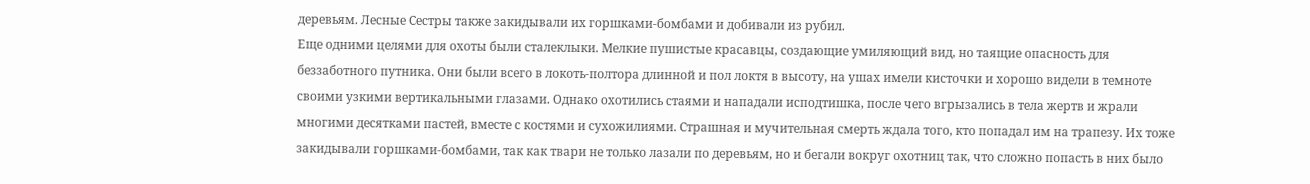деревьям. Лесные Сестры также закидывали их горшками-бомбами и добивали из рубил.
Еще одними целями для охоты были сталеклыки. Мелкие пушистые красавцы, создающие умиляющий вид, но таящие опасность для беззаботного путника. Они были всего в локоть-полтора длинной и пол локтя в высоту, на ушах имели кисточки и хорошо видели в темноте своими узкими вертикальными глазами. Однако охотились стаями и нападали исподтишка, после чего вгрызались в тела жертв и жрали многими десятками пастей, вместе с костями и сухожилиями. Страшная и мучительная смерть ждала того, кто попадал им на трапезу. Их тоже закидывали горшками-бомбами, так как твари не только лазали по деревьям, но и бегали вокруг охотниц так, что сложно попасть в них было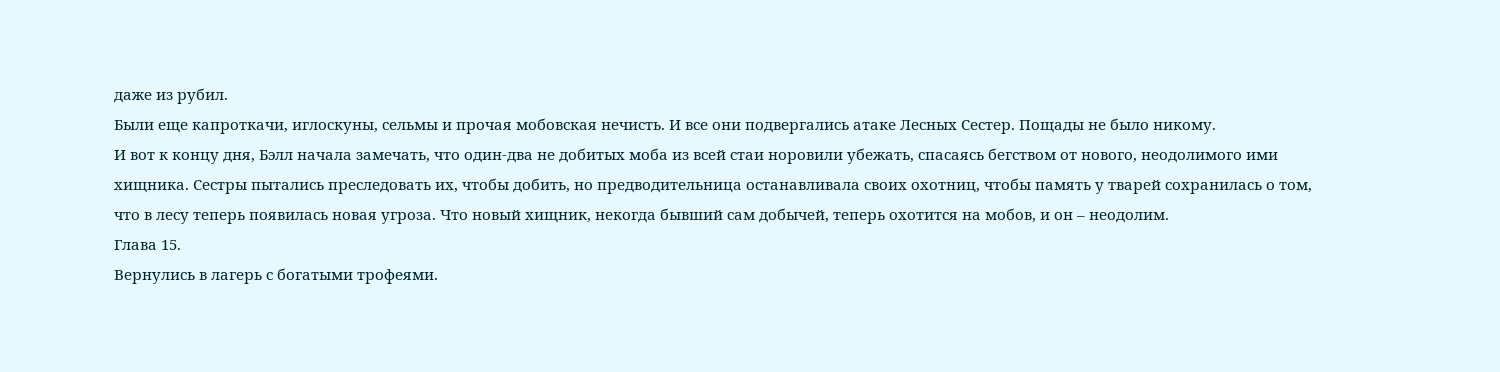даже из рубил.
Были еще капроткачи, иглоскуны, сельмы и прочая мобовская нечисть. И все они подвергались атаке Лесных Сестер. Пощады не было никому.
И вот к концу дня, Бэлл начала замечать, что один-два не добитых моба из всей стаи норовили убежать, спасаясь бегством от нового, неодолимого ими хищника. Сестры пытались преследовать их, чтобы добить, но предводительница останавливала своих охотниц, чтобы память у тварей сохранилась о том, что в лесу теперь появилась новая угроза. Что новый хищник, некогда бывший сам добычей, теперь охотится на мобов, и он – неодолим.
Глава 15.
Вернулись в лагерь с богатыми трофеями.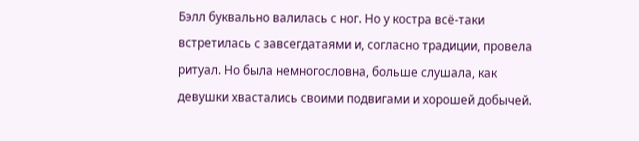Бэлл буквально валилась с ног. Но у костра всё-таки встретилась с завсегдатаями и, согласно традиции, провела ритуал. Но была немногословна, больше слушала, как девушки хвастались своими подвигами и хорошей добычей.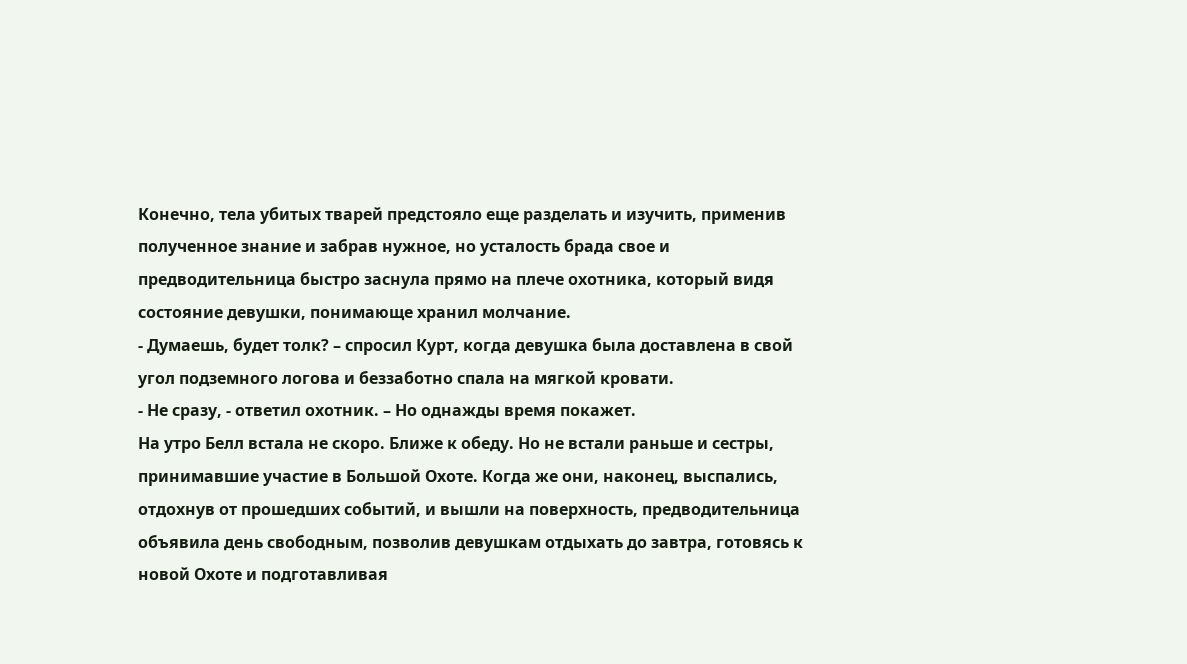Конечно, тела убитых тварей предстояло еще разделать и изучить, применив полученное знание и забрав нужное, но усталость брада свое и предводительница быстро заснула прямо на плече охотника, который видя состояние девушки, понимающе хранил молчание.
- Думаешь, будет толк? – спросил Курт, когда девушка была доставлена в свой угол подземного логова и беззаботно спала на мягкой кровати.
- Не сразу, - ответил охотник. – Но однажды время покажет.
На утро Белл встала не скоро. Ближе к обеду. Но не встали раньше и сестры, принимавшие участие в Большой Охоте. Когда же они, наконец, выспались, отдохнув от прошедших событий, и вышли на поверхность, предводительница объявила день свободным, позволив девушкам отдыхать до завтра, готовясь к новой Охоте и подготавливая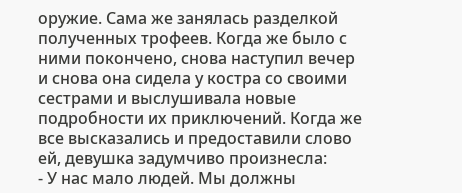оружие. Сама же занялась разделкой полученных трофеев. Когда же было с ними покончено, снова наступил вечер и снова она сидела у костра со своими сестрами и выслушивала новые подробности их приключений. Когда же все высказались и предоставили слово ей, девушка задумчиво произнесла:
- У нас мало людей. Мы должны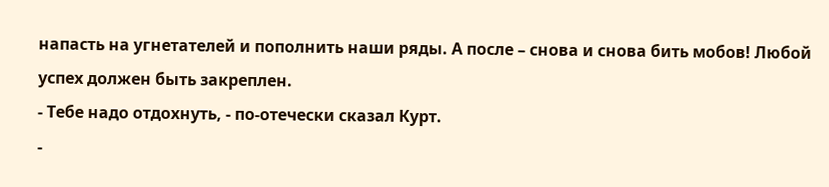напасть на угнетателей и пополнить наши ряды. А после – снова и снова бить мобов! Любой успех должен быть закреплен.
- Тебе надо отдохнуть, - по-отечески сказал Курт.
-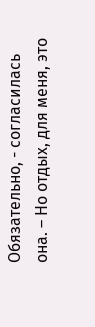Обязательно, - согласилась она. – Но отдых, для меня, это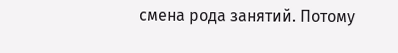смена рода занятий. Потому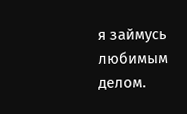я займусь любимым делом.